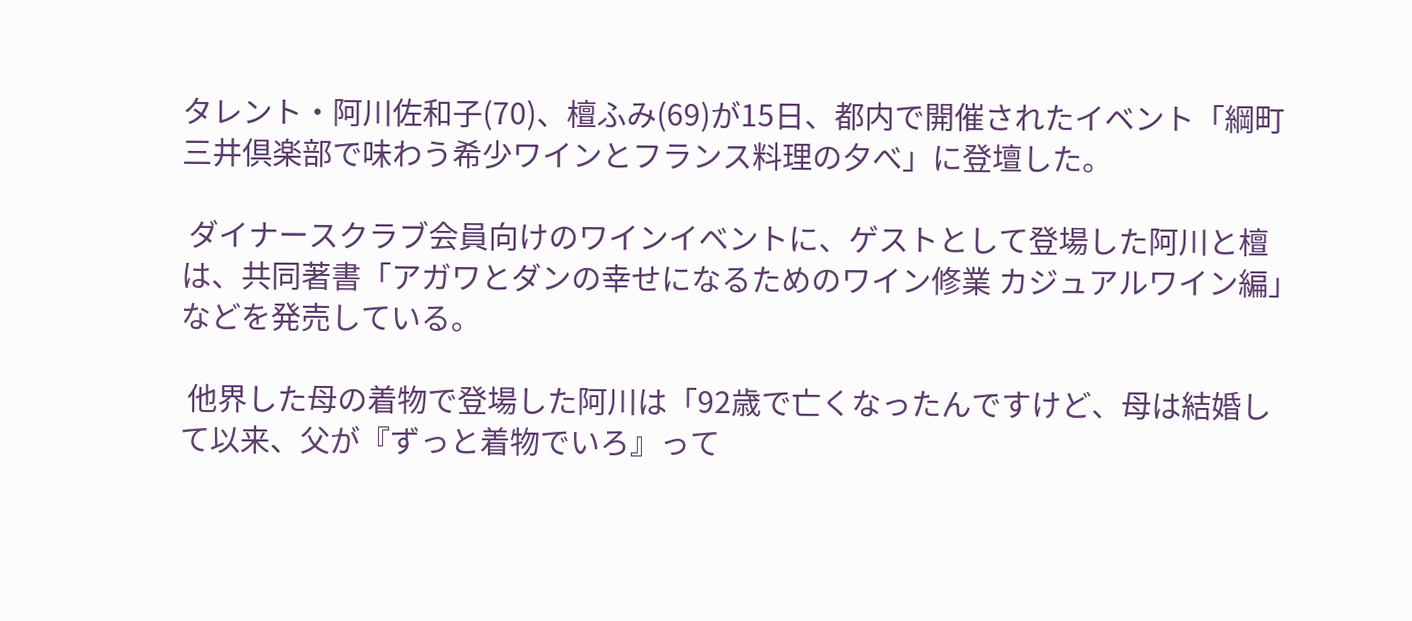タレント・阿川佐和子(70)、檀ふみ(69)が15日、都内で開催されたイベント「綱町三井倶楽部で味わう希少ワインとフランス料理の夕べ」に登壇した。

 ダイナースクラブ会員向けのワインイベントに、ゲストとして登場した阿川と檀は、共同著書「アガワとダンの幸せになるためのワイン修業 カジュアルワイン編」などを発売している。

 他界した母の着物で登場した阿川は「92歳で亡くなったんですけど、母は結婚して以来、父が『ずっと着物でいろ』って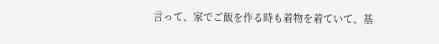言って、家でご飯を作る時も着物を着ていて、基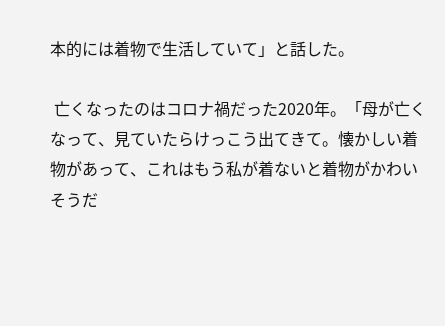本的には着物で生活していて」と話した。

 亡くなったのはコロナ禍だった2020年。「母が亡くなって、見ていたらけっこう出てきて。懐かしい着物があって、これはもう私が着ないと着物がかわいそうだ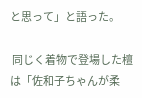と思って」と語った。

 同じく着物で登場した檀は「佐和子ちゃんが柔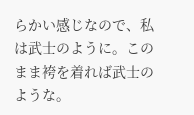らかい感じなので、私は武士のように。このまま袴を着れば武士のような。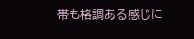帯も格調ある感じに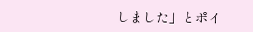しました」とポイ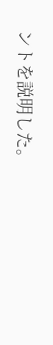ントを説明した。